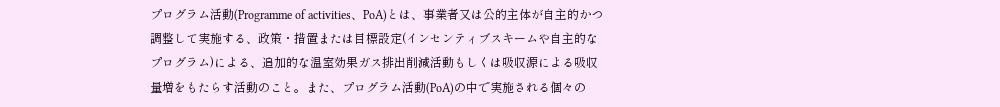プログラム活動(Programme of activities、PoA)とは、事業者又は公的主体が自主的かつ調整して実施する、政策・措置または目標設定(インセンティブスキームや自主的なプログラム)による、追加的な温室効果ガス排出削減活動もしくは吸収源による吸収量増をもたらす活動のこと。また、プログラム活動(PoA)の中で実施される個々の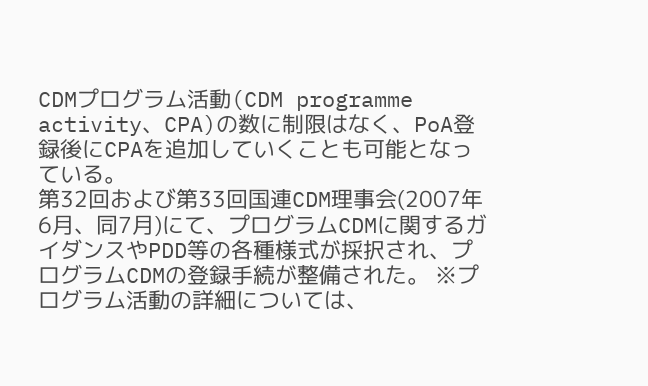CDMプログラム活動(CDM programme activity、CPA)の数に制限はなく、PoA登録後にCPAを追加していくことも可能となっている。
第32回および第33回国連CDM理事会(2007年6月、同7月)にて、プログラムCDMに関するガイダンスやPDD等の各種様式が採択され、プログラムCDMの登録手続が整備された。 ※プログラム活動の詳細については、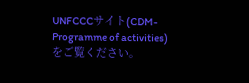UNFCCCサイト(CDM-Programme of activities)をご覧ください。